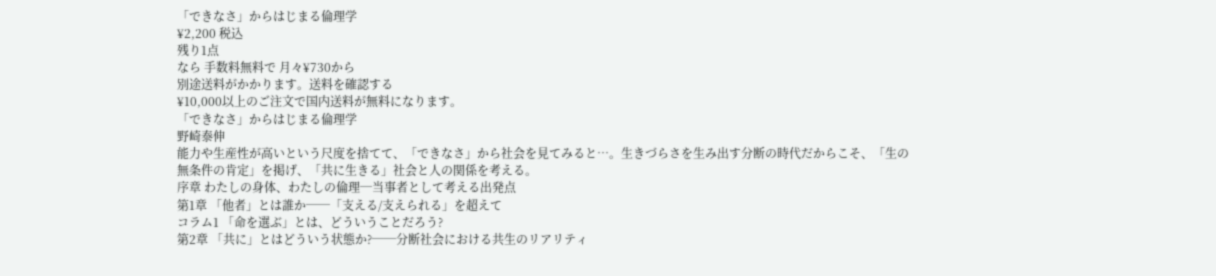「できなさ」からはじまる倫理学
¥2,200 税込
残り1点
なら 手数料無料で 月々¥730から
別途送料がかかります。送料を確認する
¥10,000以上のご注文で国内送料が無料になります。
「できなさ」からはじまる倫理学
野崎泰伸
能力や生産性が高いという尺度を捨てて、「できなさ」から社会を見てみると…。生きづらさを生み出す分断の時代だからこそ、「生の無条件の肯定」を掲げ、「共に生きる」社会と人の関係を考える。
序章 わたしの身体、わたしの倫理─当事者として考える出発点
第1章 「他者」とは誰か──「支える/支えられる」を超えて
コラム1 「命を選ぶ」とは、どういうことだろう?
第2章 「共に」とはどういう状態か?──分断社会における共生のリアリティ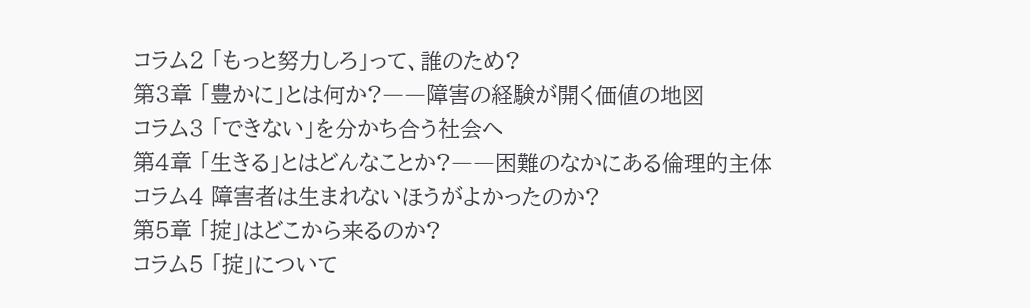コラム2 「もっと努力しろ」って、誰のため?
第3章 「豊かに」とは何か?――障害の経験が開く価値の地図
コラム3 「できない」を分かち合う社会へ
第4章 「生きる」とはどんなことか?――困難のなかにある倫理的主体
コラム4 障害者は生まれないほうがよかったのか?
第5章 「掟」はどこから来るのか?
コラム5 「掟」について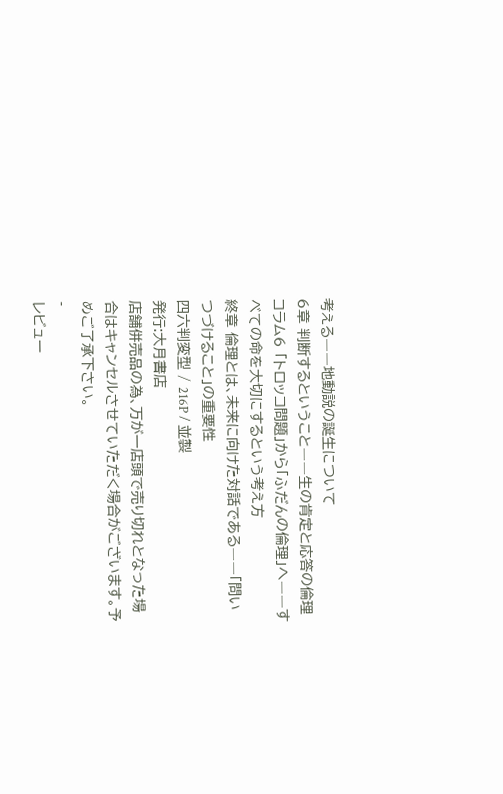考える――地動説の誕生について
6章 判断するということ――生の肯定と応答の倫理
コラム6 「トロッコ問題」から「ふだんの倫理」へ――すべての命を大切にするという考え方
終章 倫理とは、未来に向けた対話である――「問いつづけること」の重要性
四六判変型 / 216P / 並製
発行:大月書店
店舗併売品の為、万が一店頭で売り切れとなった場合はキャンセルさせていただく場合がございます。予めご了承下さい。
-
レビュー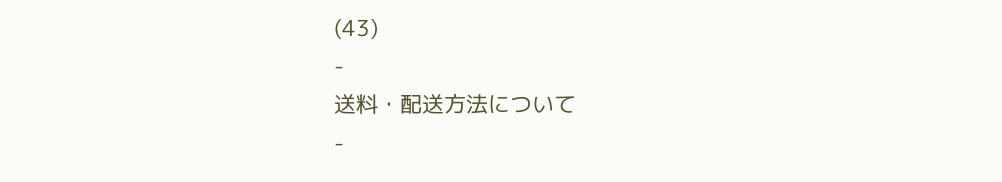(43)
-
送料・配送方法について
-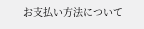お支払い方法について